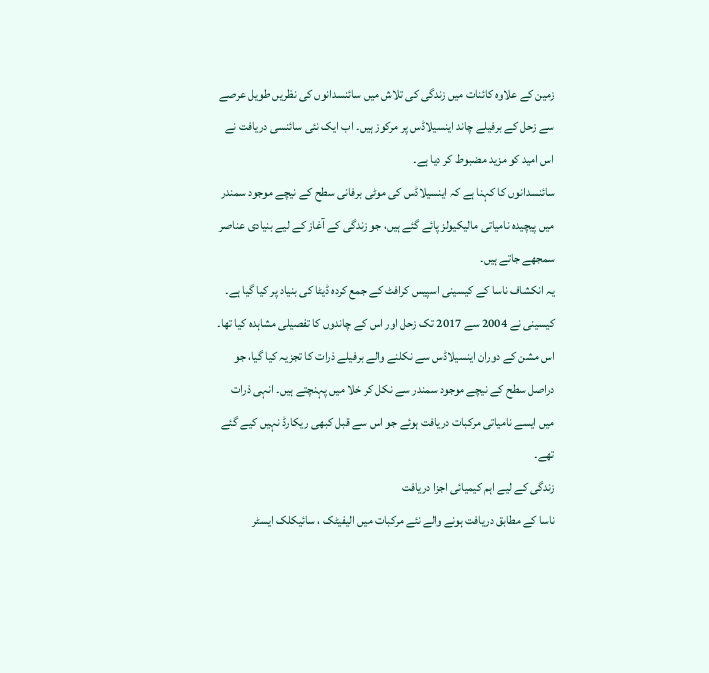زمین کے علاوہ کائنات میں زندگی کی تلاش میں سائنسدانوں کی نظریں طویل عرصے سے زحل کے برفیلے چاند اینسیلاڈس پر مرکوز ہیں۔ اب ایک نئی سائنسی دریافت نے اس امید کو مزید مضبوط کر دیا ہے۔
سائنسدانوں کا کہنا ہے کہ اینسیلاڈس کی موٹی برفانی سطح کے نیچے موجود سمندر میں پیچیدہ نامیاتی مالیکیولز پائے گئے ہیں، جو زندگی کے آغاز کے لیے بنیادی عناصر سمجھے جاتے ہیں۔
یہ انکشاف ناسا کے کیسینی اسپیس کرافٹ کے جمع کردہ ڈیٹا کی بنیاد پر کیا گیا ہے۔ کیسینی نے 2004 سے 2017 تک زحل اور اس کے چاندوں کا تفصیلی مشاہدہ کیا تھا۔
اس مشن کے دوران اینسیلاڈس سے نکلنے والے برفیلے ذرات کا تجزیہ کیا گیا، جو دراصل سطح کے نیچے موجود سمندر سے نکل کر خلا میں پہنچتے ہیں۔ انہی ذرات میں ایسے نامیاتی مرکبات دریافت ہوئے جو اس سے قبل کبھی ریکارڈ نہیں کیے گئے تھے۔
زندگی کے لیے اہم کیمیائی اجزا دریافت
ناسا کے مطابق دریافت ہونے والے نئے مرکبات میں الیفیٹک ، سائیکلک ایسٹر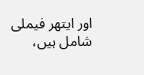اور ایتھر فیملی شامل ہیں،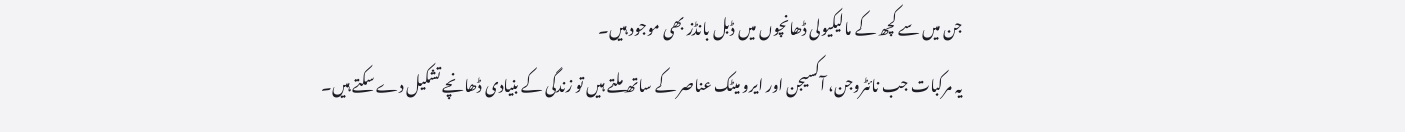جن میں سے کچھ کے مالیکیولی ڈھانچوں میں ڈبل بانڈز بھی موجود ہیں۔
یہ مرکبات جب نائٹروجن، آکسیجن اور ایرو میٹک عناصر کے ساتھ ملتے ہیں تو زندگی کے بنیادی ڈھانچے تشکیل دے سکتے ہیں۔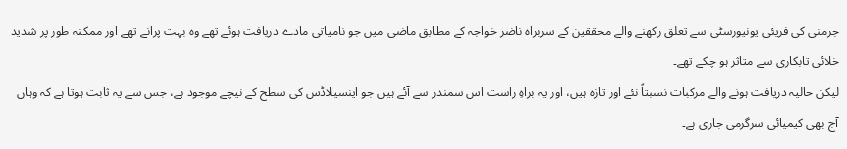جرمنی کی فریئی یونیورسٹی سے تعلق رکھنے والے محققین کے سربراہ ناضر خواجہ کے مطابق ماضی میں جو نامیاتی مادے دریافت ہوئے تھے وہ بہت پرانے تھے اور ممکنہ طور پر شدید خلائی تابکاری سے متاثر ہو چکے تھے۔
لیکن حالیہ دریافت ہونے والے مرکبات نسبتاً نئے اور تازہ ہیں، اور یہ براہِ راست اس سمندر سے آئے ہیں جو اینسیلاڈس کی سطح کے نیچے موجود ہے، جس سے یہ ثابت ہوتا ہے کہ وہاں آج بھی کیمیائی سرگرمی جاری ہے۔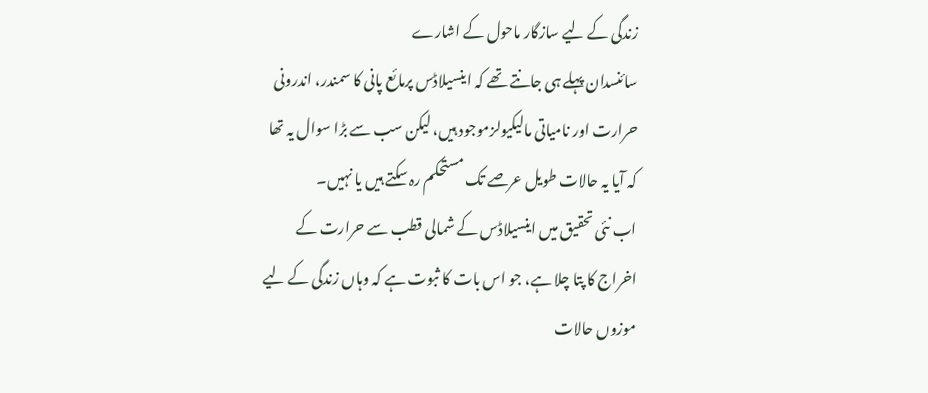زندگی کے لیے سازگار ماحول کے اشارے
سائنسدان پہلے ہی جانتے تھے کہ اینسیلاڈس پرمائع پانی کا سمندر، اندرونی حرارت اور نامیاتی مالیکیولزموجود ہیں، لیکن سب سے بڑا سوال یہ تھا کہ آیا یہ حالات طویل عرصے تک مستحکم رہ سکتے ہیں یا نہیں۔
اب نئی تحقیق میں اینسیلاڈس کے شمالی قطب سے حرارت کے اخراج کا پتا چلا ہے، جو اس بات کا ثبوت ہے کہ وہاں زندگی کے لیے موزوں حالات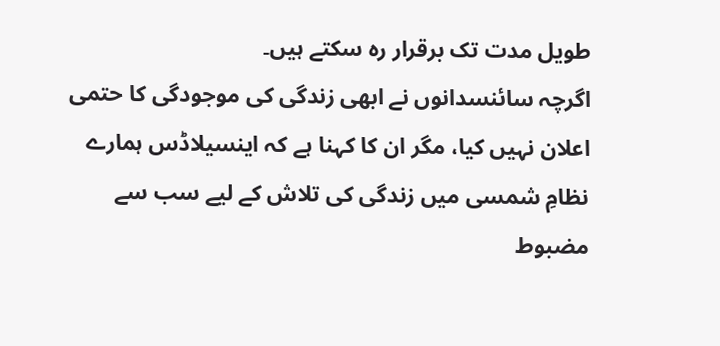طویل مدت تک برقرار رہ سکتے ہیں۔
اگرچہ سائنسدانوں نے ابھی زندگی کی موجودگی کا حتمی اعلان نہیں کیا، مگر ان کا کہنا ہے کہ اینسیلاڈس ہمارے نظامِ شمسی میں زندگی کی تلاش کے لیے سب سے مضبوط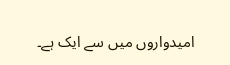امیدواروں میں سے ایک ہے۔